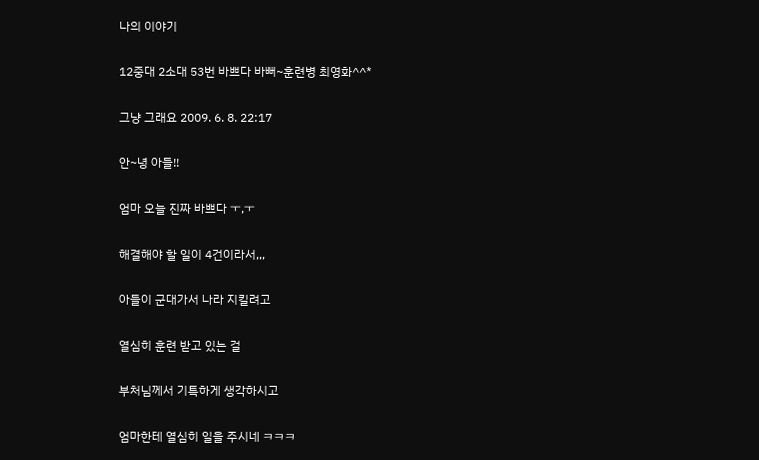나의 이야기

12중대 2소대 53번 바쁘다 바뻐~훈련병 최영화^^*

그냥 그래요 2009. 6. 8. 22:17

안~녕 아들!!

엄마 오늘 진짜 바쁘다 ㅜ,ㅜ

해결해야 할 일이 4건이라서,,,

아들이 군대가서 나라 지킬려고

열심히 훈련 받고 있는 걸

부처님께서 기특하게 생각하시고

엄마한테 열심히 일을 주시네 ㅋㅋㅋ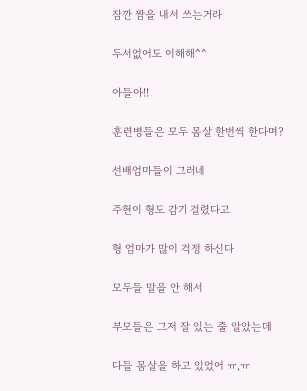잠깐 짬을 내서 쓰는거라

두서없어도 이해해^^

아들아!!

훈련병들은 모두 몸살 한번씩 한다며?

선배엄마들이 그러네

주현이 형도 감기 걸렸다고

형 엄마가 많이 걱정 하신다

모두들 말을 안 해서

부모들은 그저 잘 있는 줄 알았는데

다들 몸살을 하고 있었어 ㅠ,ㅠ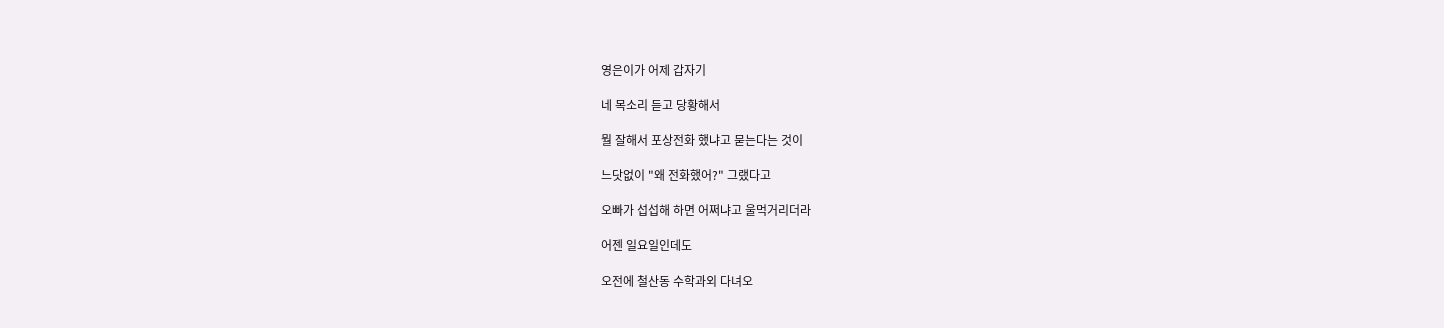영은이가 어제 갑자기

네 목소리 듣고 당황해서

뭘 잘해서 포상전화 했냐고 묻는다는 것이

느닷없이 "왜 전화했어?" 그랬다고

오빠가 섭섭해 하면 어쩌냐고 울먹거리더라

어젠 일요일인데도

오전에 철산동 수학과외 다녀오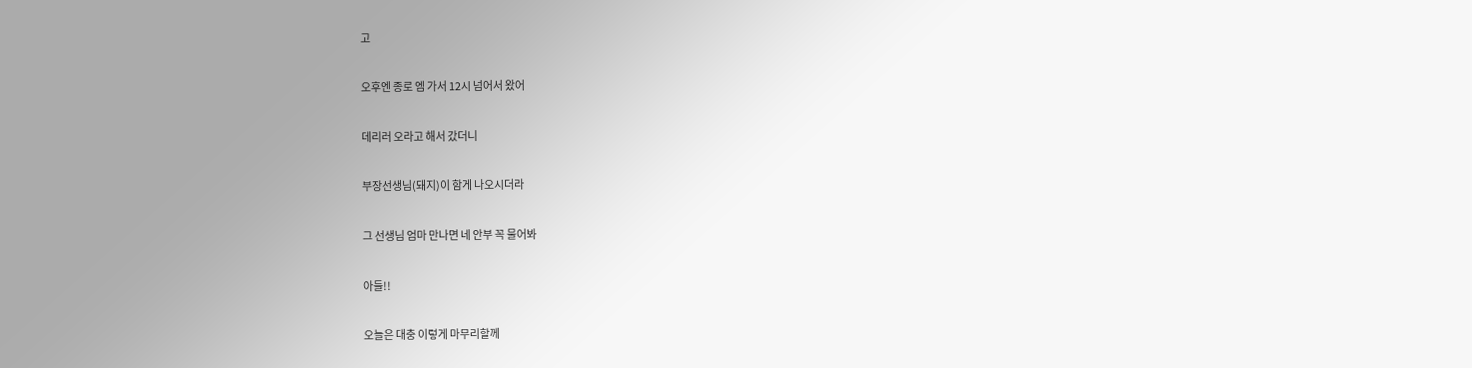고

오후엔 종로 엠 가서 12시 넘어서 왔어

데리러 오라고 해서 갔더니

부장선생님(돼지)이 함게 나오시더라

그 선생님 엄마 만나면 네 안부 꼭 물어봐

아들!!

오늘은 대충 이렇게 마무리할께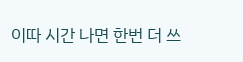이따 시간 나면 한번 더 쓰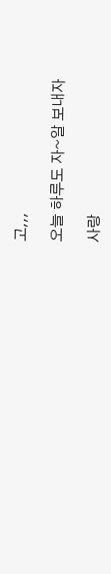고,,,

오늘 하루도 자~알 보내자

사랑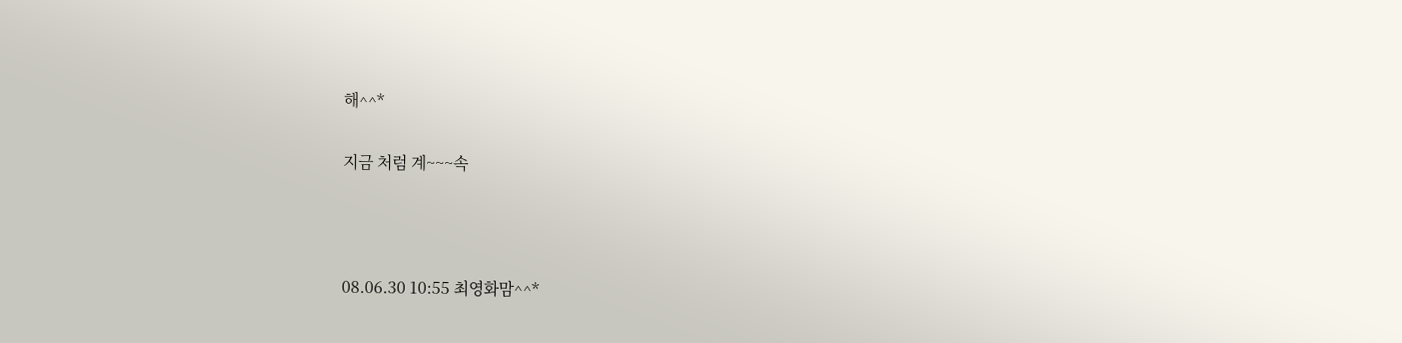해^^*

지금 처럼 계~~~속



08.06.30 10:55 최영화맘^^*